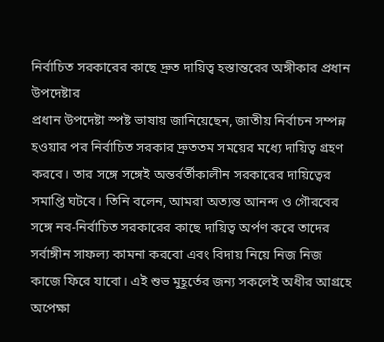নির্বাচিত সরকারের কাছে দ্রুত দায়িত্ব হস্তান্তরের অঙ্গীকার প্রধান উপদেষ্টার
প্রধান উপদেষ্টা স্পষ্ট ভাষায় জানিয়েছেন, জাতীয় নির্বাচন সম্পন্ন হওয়ার পর নির্বাচিত সরকার দ্রুততম সময়ের মধ্যে দায়িত্ব গ্রহণ করবে। তার সঙ্গে সঙ্গেই অন্তর্বর্তীকালীন সরকারের দায়িত্বের সমাপ্তি ঘটবে। তিনি বলেন, আমরা অত্যন্ত আনন্দ ও গৌরবের সঙ্গে নব-নির্বাচিত সরকারের কাছে দায়িত্ব অর্পণ করে তাদের সর্বাঙ্গীন সাফল্য কামনা করবো এবং বিদায় নিয়ে নিজ নিজ কাজে ফিরে যাবো। এই শুভ মুহূর্তের জন্য সকলেই অধীর আগ্রহে অপেক্ষা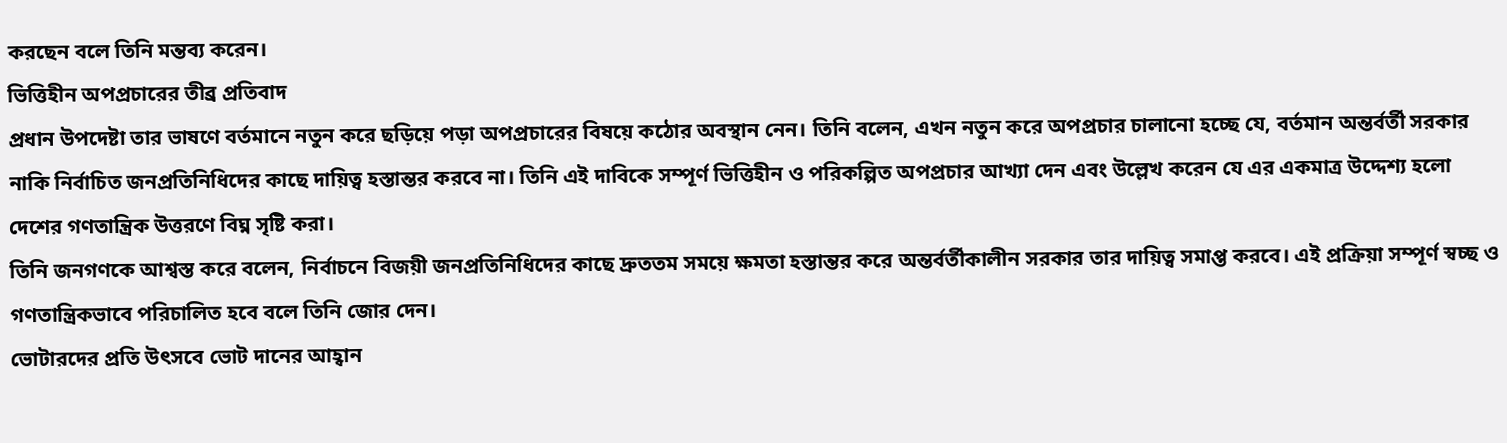করছেন বলে তিনি মন্তব্য করেন।
ভিত্তিহীন অপপ্রচারের তীব্র প্রতিবাদ
প্রধান উপদেষ্টা তার ভাষণে বর্তমানে নতুন করে ছড়িয়ে পড়া অপপ্রচারের বিষয়ে কঠোর অবস্থান নেন। তিনি বলেন, এখন নতুন করে অপপ্রচার চালানো হচ্ছে যে, বর্তমান অন্তর্বর্তী সরকার নাকি নির্বাচিত জনপ্রতিনিধিদের কাছে দায়িত্ব হস্তান্তর করবে না। তিনি এই দাবিকে সম্পূর্ণ ভিত্তিহীন ও পরিকল্পিত অপপ্রচার আখ্যা দেন এবং উল্লেখ করেন যে এর একমাত্র উদ্দেশ্য হলো দেশের গণতান্ত্রিক উত্তরণে বিঘ্ন সৃষ্টি করা।
তিনি জনগণকে আশ্বস্ত করে বলেন, নির্বাচনে বিজয়ী জনপ্রতিনিধিদের কাছে দ্রুততম সময়ে ক্ষমতা হস্তান্তর করে অন্তর্বর্তীকালীন সরকার তার দায়িত্ব সমাপ্ত করবে। এই প্রক্রিয়া সম্পূর্ণ স্বচ্ছ ও গণতান্ত্রিকভাবে পরিচালিত হবে বলে তিনি জোর দেন।
ভোটারদের প্রতি উৎসবে ভোট দানের আহ্বান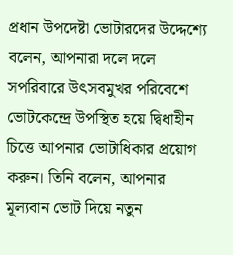প্রধান উপদেষ্টা ভোটারদের উদ্দেশ্যে বলেন, আপনারা দলে দলে সপরিবারে উৎসবমুখর পরিবেশে ভোটকেন্দ্রে উপস্থিত হয়ে দ্বিধাহীন চিত্তে আপনার ভোটাধিকার প্রয়োগ করুন। তিনি বলেন, আপনার মূল্যবান ভোট দিয়ে নতুন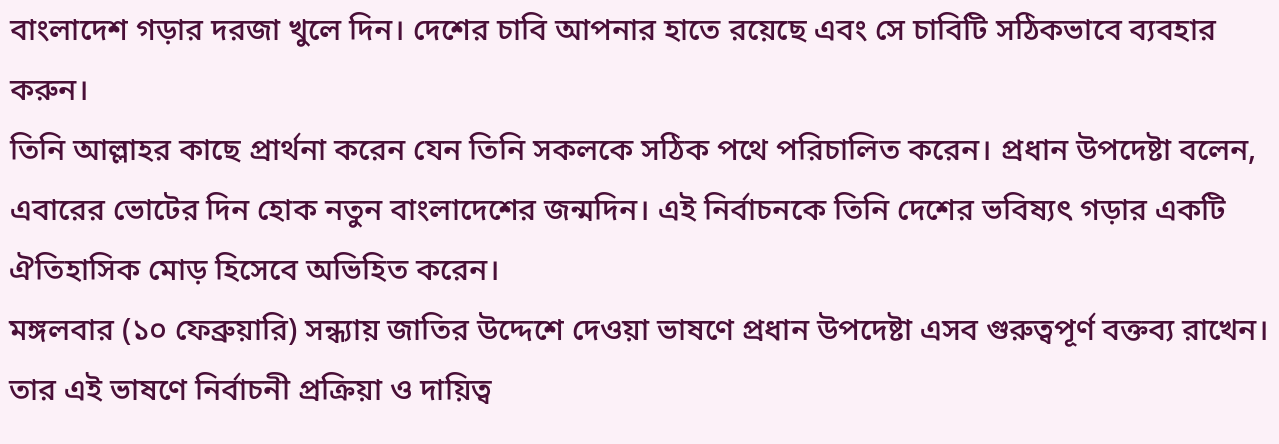বাংলাদেশ গড়ার দরজা খুলে দিন। দেশের চাবি আপনার হাতে রয়েছে এবং সে চাবিটি সঠিকভাবে ব্যবহার করুন।
তিনি আল্লাহর কাছে প্রার্থনা করেন যেন তিনি সকলকে সঠিক পথে পরিচালিত করেন। প্রধান উপদেষ্টা বলেন, এবারের ভোটের দিন হোক নতুন বাংলাদেশের জন্মদিন। এই নির্বাচনকে তিনি দেশের ভবিষ্যৎ গড়ার একটি ঐতিহাসিক মোড় হিসেবে অভিহিত করেন।
মঙ্গলবার (১০ ফেব্রুয়ারি) সন্ধ্যায় জাতির উদ্দেশে দেওয়া ভাষণে প্রধান উপদেষ্টা এসব গুরুত্বপূর্ণ বক্তব্য রাখেন। তার এই ভাষণে নির্বাচনী প্রক্রিয়া ও দায়িত্ব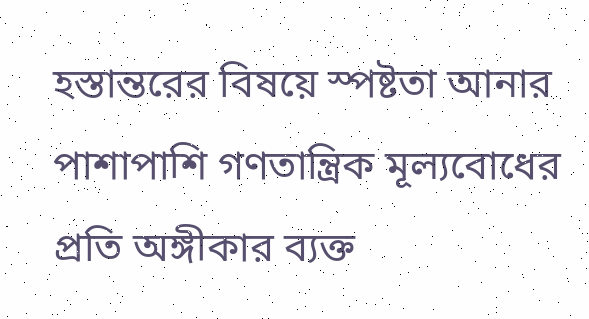হস্তান্তরের বিষয়ে স্পষ্টতা আনার পাশাপাশি গণতান্ত্রিক মূল্যবোধের প্রতি অঙ্গীকার ব্যক্ত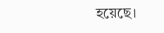হয়েছে।